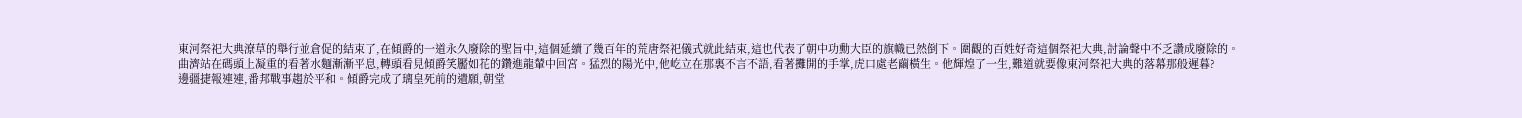東河祭祀大典潦草的舉行並倉促的結束了,在傾爵的一道永久廢除的聖旨中,這個延續了幾百年的荒唐祭祀儀式就此結束,這也代表了朝中功勳大臣的旗幟已然倒下。圍觀的百姓好奇這個祭祀大典,討論聲中不乏讚成廢除的。
曲濟站在碼頭上凝重的看著水麵漸漸平息,轉頭看見傾爵笑靨如花的鑽進龍輦中回宮。猛烈的陽光中,他屹立在那裏不言不語,看著攤開的手掌,虎口處老繭橫生。他輝煌了一生,難道就要像東河祭祀大典的落幕那般遲暮?
邊疆捷報連連,番邦戰事趨於平和。傾爵完成了璃皇死前的遺願,朝堂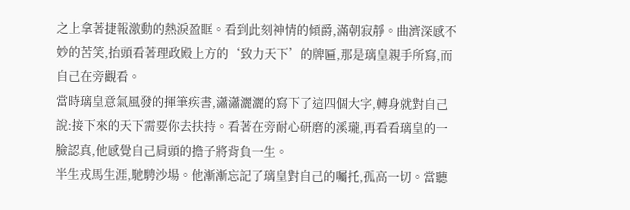之上拿著捷報激動的熱淚盈眶。看到此刻神情的傾爵,滿朝寂靜。曲濟深感不妙的苦笑,抬頭看著理政殿上方的‘致力天下’的牌匾,那是璃皇親手所寫,而自己在旁觀看。
當時璃皇意氣風發的揮筆疾書,瀟瀟灑灑的寫下了這四個大字,轉身就對自己說:接下來的天下需要你去扶持。看著在旁耐心研磨的溪瓏,再看看璃皇的一臉認真,他感覺自己肩頭的擔子將背負一生。
半生戎馬生涯,馳騁沙場。他漸漸忘記了璃皇對自己的囑托,孤高一切。當聽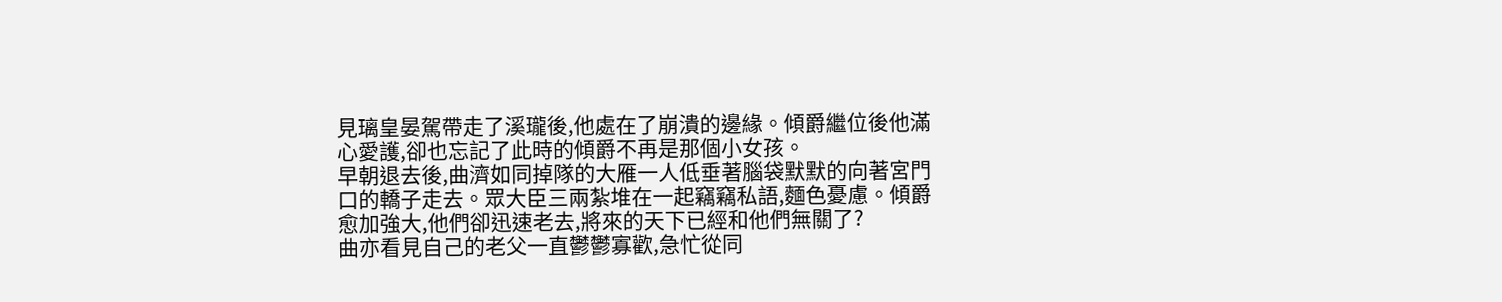見璃皇晏駕帶走了溪瓏後,他處在了崩潰的邊緣。傾爵繼位後他滿心愛護,卻也忘記了此時的傾爵不再是那個小女孩。
早朝退去後,曲濟如同掉隊的大雁一人低垂著腦袋默默的向著宮門口的轎子走去。眾大臣三兩紮堆在一起竊竊私語,麵色憂慮。傾爵愈加強大,他們卻迅速老去,將來的天下已經和他們無關了?
曲亦看見自己的老父一直鬱鬱寡歡,急忙從同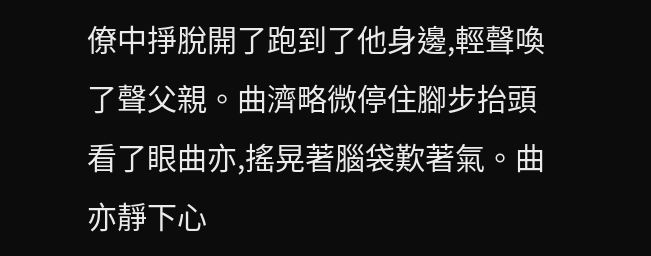僚中掙脫開了跑到了他身邊,輕聲喚了聲父親。曲濟略微停住腳步抬頭看了眼曲亦,搖晃著腦袋歎著氣。曲亦靜下心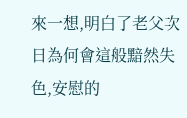來一想,明白了老父次日為何會這般黯然失色,安慰的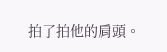拍了拍他的肩頭。